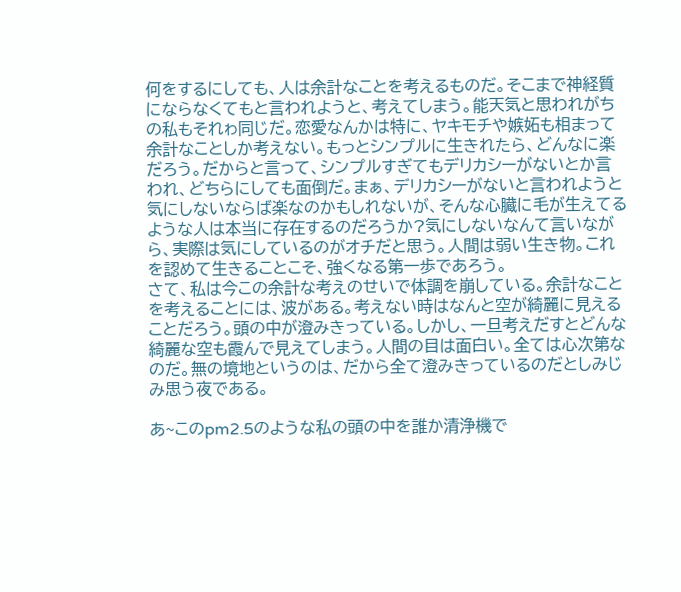何をするにしても、人は余計なことを考えるものだ。そこまで神経質にならなくてもと言われようと、考えてしまう。能天気と思われがちの私もそれゎ同じだ。恋愛なんかは特に、ヤキモチや嫉妬も相まって余計なことしか考えない。もっとシンプルに生きれたら、どんなに楽だろう。だからと言って、シンプルすぎてもデリカシーがないとか言われ、どちらにしても面倒だ。まぁ、デリカシーがないと言われようと気にしないならば楽なのかもしれないが、そんな心臓に毛が生えてるような人は本当に存在するのだろうか?気にしないなんて言いながら、実際は気にしているのがオチだと思う。人間は弱い生き物。これを認めて生きることこそ、強くなる第一歩であろう。
さて、私は今この余計な考えのせいで体調を崩している。余計なことを考えることには、波がある。考えない時はなんと空が綺麗に見えることだろう。頭の中が澄みきっている。しかし、一旦考えだすとどんな綺麗な空も霞んで見えてしまう。人間の目は面白い。全ては心次第なのだ。無の境地というのは、だから全て澄みきっているのだとしみじみ思う夜である。

あ~このpm2.5のような私の頭の中を誰か清浄機で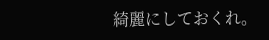綺麗にしておくれ。